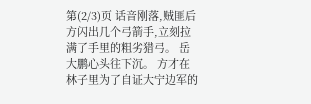第(2/3)页 话音刚落,贼匪后方闪出几个弓箭手,立刻拉满了手里的粗劣猎弓。 岳大鹏心头往下沉。 方才在林子里为了自证大宁边军的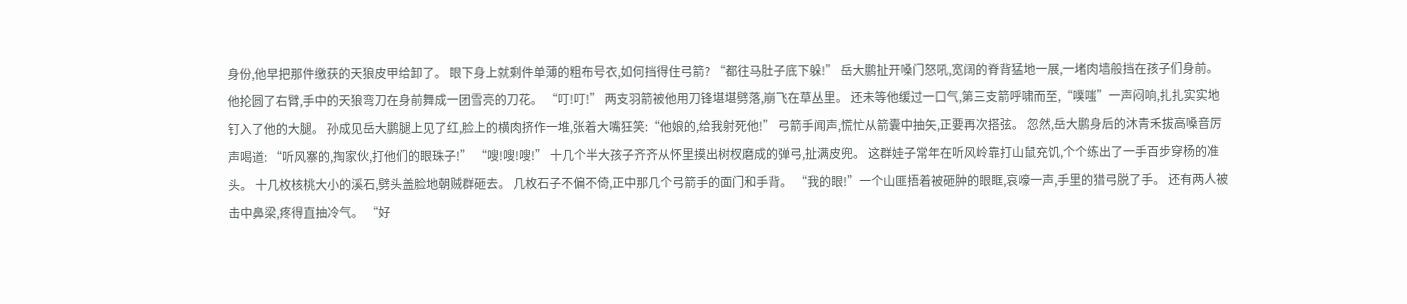身份,他早把那件缴获的天狼皮甲给卸了。 眼下身上就剩件单薄的粗布号衣,如何挡得住弓箭? “都往马肚子底下躲!” 岳大鹏扯开嗓门怒吼,宽阔的脊背猛地一展,一堵肉墙般挡在孩子们身前。 他抡圆了右臂,手中的天狼弯刀在身前舞成一团雪亮的刀花。 “叮!叮!” 两支羽箭被他用刀锋堪堪劈落,崩飞在草丛里。 还未等他缓过一口气,第三支箭呼啸而至,“噗嗤”一声闷响,扎扎实实地钉入了他的大腿。 孙成见岳大鹏腿上见了红,脸上的横肉挤作一堆,张着大嘴狂笑:“他娘的,给我射死他!” 弓箭手闻声,慌忙从箭囊中抽矢,正要再次搭弦。 忽然,岳大鹏身后的沐青禾拔高嗓音厉声喝道: “听风寨的,掏家伙,打他们的眼珠子!” “嗖!嗖!嗖!” 十几个半大孩子齐齐从怀里摸出树杈磨成的弹弓,扯满皮兜。 这群娃子常年在听风岭靠打山鼠充饥,个个练出了一手百步穿杨的准头。 十几枚核桃大小的溪石,劈头盖脸地朝贼群砸去。 几枚石子不偏不倚,正中那几个弓箭手的面门和手背。 “我的眼!”一个山匪捂着被砸肿的眼眶,哀嚎一声,手里的猎弓脱了手。 还有两人被击中鼻梁,疼得直抽冷气。 “好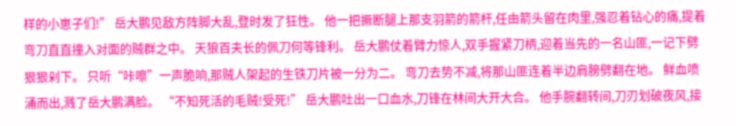样的小崽子们!” 岳大鹏见敌方阵脚大乱,登时发了狂性。 他一把撅断腿上那支羽箭的箭杆,任由箭头留在肉里,强忍着钻心的痛,提着弯刀直直撞入对面的贼群之中。 天狼百夫长的佩刀何等锋利。 岳大鹏仗着臂力惊人,双手握紧刀柄,迎着当先的一名山匪,一记下劈狠狠剁下。 只听“咔嚓”一声脆响,那贼人架起的生铁刀片被一分为二。 弯刀去势不减,将那山匪连着半边肩膀劈翻在地。 鲜血喷涌而出,溅了岳大鹏满脸。 “不知死活的毛贼!受死!” 岳大鹏吐出一口血水,刀锋在林间大开大合。 他手腕翻转间,刀刃划破夜风,接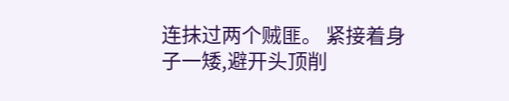连抹过两个贼匪。 紧接着身子一矮,避开头顶削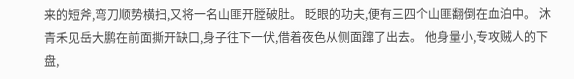来的短斧,弯刀顺势横扫,又将一名山匪开膛破肚。 眨眼的功夫,便有三四个山匪翻倒在血泊中。 沐青禾见岳大鹏在前面撕开缺口,身子往下一伏,借着夜色从侧面蹿了出去。 他身量小,专攻贼人的下盘,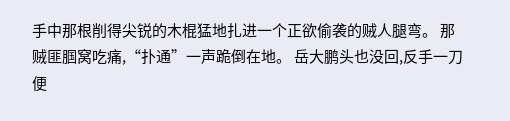手中那根削得尖锐的木棍猛地扎进一个正欲偷袭的贼人腿弯。 那贼匪腘窝吃痛,“扑通”一声跪倒在地。 岳大鹏头也没回,反手一刀便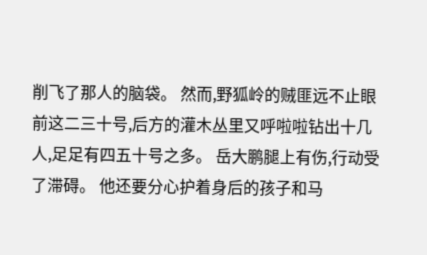削飞了那人的脑袋。 然而,野狐岭的贼匪远不止眼前这二三十号,后方的灌木丛里又呼啦啦钻出十几人,足足有四五十号之多。 岳大鹏腿上有伤,行动受了滞碍。 他还要分心护着身后的孩子和马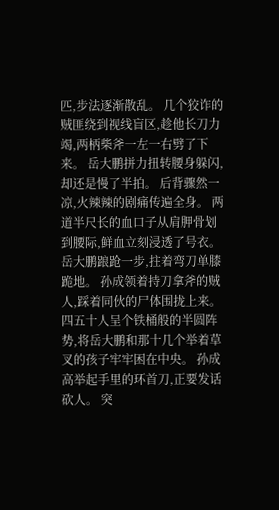匹,步法逐渐散乱。 几个狡诈的贼匪绕到视线盲区,趁他长刀力竭,两柄柴斧一左一右劈了下来。 岳大鹏拼力扭转腰身躲闪,却还是慢了半拍。 后背骤然一凉,火辣辣的剧痛传遍全身。 两道半尺长的血口子从肩胛骨划到腰际,鲜血立刻浸透了号衣。 岳大鹏踉跄一步,拄着弯刀单膝跪地。 孙成领着持刀拿斧的贼人,踩着同伙的尸体围拢上来。 四五十人呈个铁桶般的半圆阵势,将岳大鹏和那十几个举着草叉的孩子牢牢困在中央。 孙成高举起手里的环首刀,正要发话砍人。 突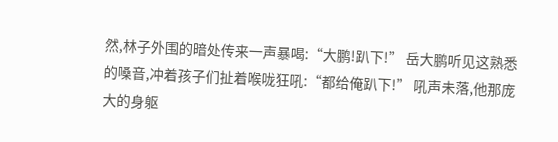然,林子外围的暗处传来一声暴喝:“大鹏!趴下!” 岳大鹏听见这熟悉的嗓音,冲着孩子们扯着喉咙狂吼:“都给俺趴下!” 吼声未落,他那庞大的身躯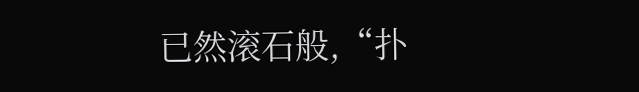已然滚石般,“扑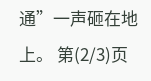通”一声砸在地上。 第(2/3)页